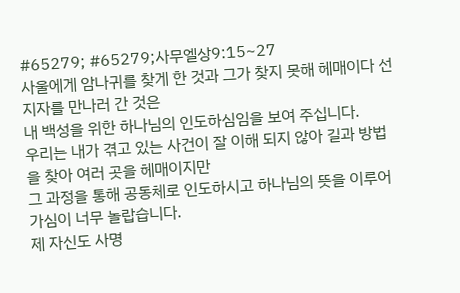#65279; #65279;사무엘상9:15~27
사울에게 암나귀를 찾게 한 것과 그가 찾지 못해 헤매이다 선지자를 만나러 간 것은
내 백성을 위한 하나님의 인도하심임을 보여 주십니다.
우리는 내가 겪고 있는 사건이 잘 이해 되지 않아 길과 방법을 찾아 여러 곳을 헤매이지만
그 과정을 통해 공동체로 인도하시고 하나님의 뜻을 이루어 가심이 너무 놀랍습니다.
제 자신도 사명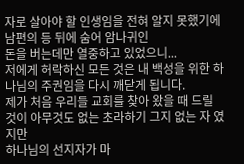자로 살아야 할 인생임을 전혀 알지 못했기에 남편의 등 뒤에 숨어 암나귀인
돈을 버는데만 열중하고 있었으니...
저에게 허락하신 모든 것은 내 백성을 위한 하나님의 주권임을 다시 깨닫게 됩니다.
제가 처음 우리들 교회를 찾아 왔을 때 드릴 것이 아무것도 없는 초라하기 그지 없는 자 였지만
하나님의 선지자가 마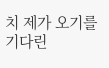치 제가 오기를 기다린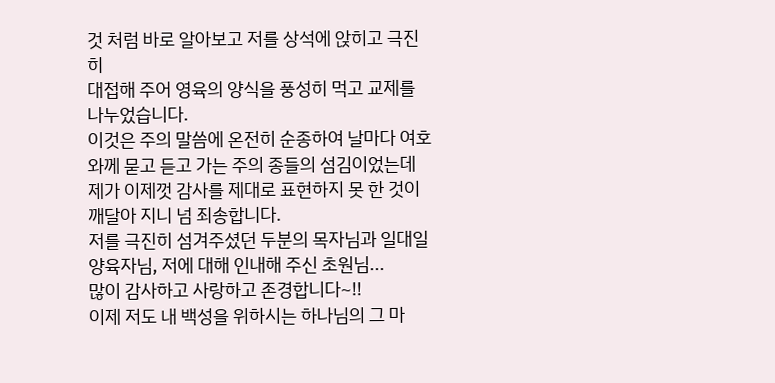것 처럼 바로 알아보고 저를 상석에 앉히고 극진히
대접해 주어 영육의 양식을 풍성히 먹고 교제를 나누었습니다.
이것은 주의 말씀에 온전히 순종하여 날마다 여호와께 묻고 듣고 가는 주의 종들의 섬김이었는데
제가 이제껏 감사를 제대로 표현하지 못 한 것이 깨달아 지니 넘 죄송합니다.
저를 극진히 섬겨주셨던 두분의 목자님과 일대일 양육자님, 저에 대해 인내해 주신 초원님...
많이 감사하고 사랑하고 존경합니다~!!
이제 저도 내 백성을 위하시는 하나님의 그 마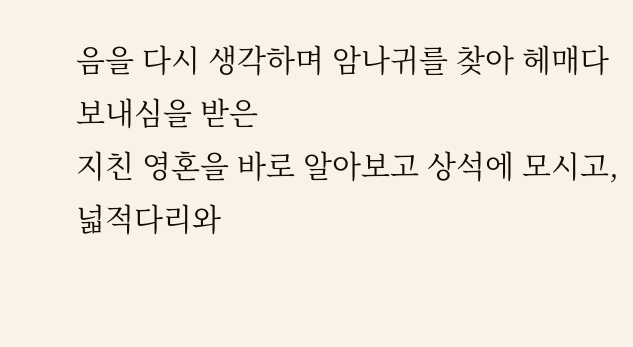음을 다시 생각하며 암나귀를 찾아 헤매다 보내심을 받은
지친 영혼을 바로 알아보고 상석에 모시고, 넓적다리와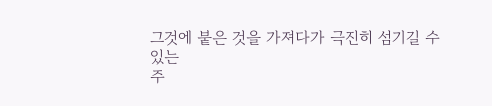그것에 붙은 것을 가져다가 극진히 섬기길 수 있는
주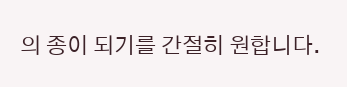의 종이 되기를 간절히 원합니다.